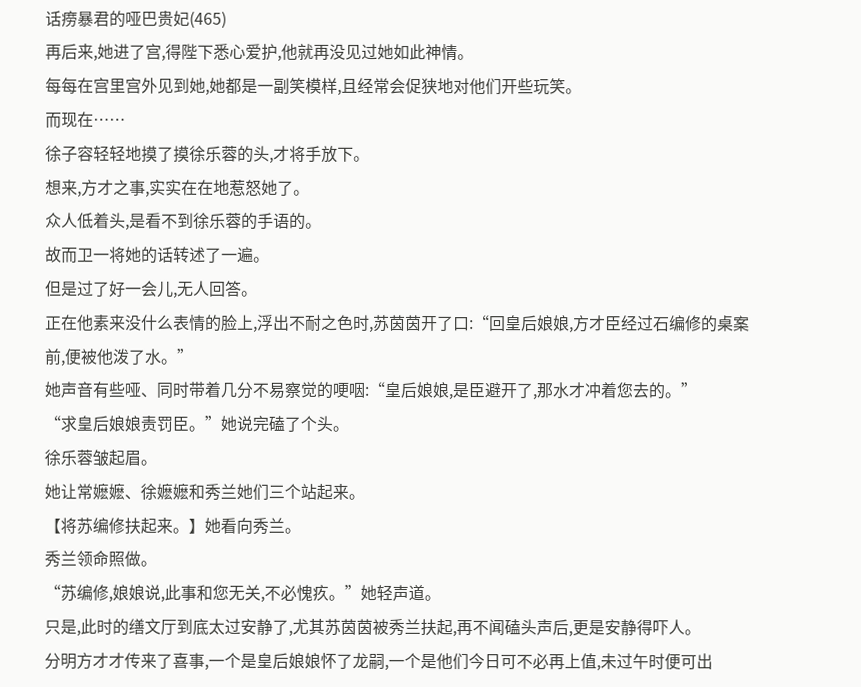话痨暴君的哑巴贵妃(465)
再后来,她进了宫,得陛下悉心爱护,他就再没见过她如此神情。
每每在宫里宫外见到她,她都是一副笑模样,且经常会促狭地对他们开些玩笑。
而现在……
徐子容轻轻地摸了摸徐乐蓉的头,才将手放下。
想来,方才之事,实实在在地惹怒她了。
众人低着头,是看不到徐乐蓉的手语的。
故而卫一将她的话转述了一遍。
但是过了好一会儿,无人回答。
正在他素来没什么表情的脸上,浮出不耐之色时,苏茵茵开了口:“回皇后娘娘,方才臣经过石编修的桌案前,便被他泼了水。”
她声音有些哑、同时带着几分不易察觉的哽咽:“皇后娘娘,是臣避开了,那水才冲着您去的。”
“求皇后娘娘责罚臣。”她说完磕了个头。
徐乐蓉皱起眉。
她让常嬷嬷、徐嬷嬷和秀兰她们三个站起来。
【将苏编修扶起来。】她看向秀兰。
秀兰领命照做。
“苏编修,娘娘说,此事和您无关,不必愧疚。”她轻声道。
只是,此时的缮文厅到底太过安静了,尤其苏茵茵被秀兰扶起,再不闻磕头声后,更是安静得吓人。
分明方才才传来了喜事,一个是皇后娘娘怀了龙嗣,一个是他们今日可不必再上值,未过午时便可出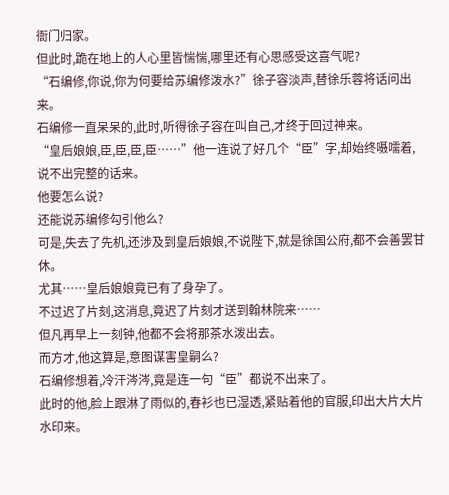衙门归家。
但此时,跪在地上的人心里皆惴惴,哪里还有心思感受这喜气呢?
“石编修,你说,你为何要给苏编修泼水?”徐子容淡声,替徐乐蓉将话问出来。
石编修一直呆呆的,此时,听得徐子容在叫自己,才终于回过神来。
“皇后娘娘,臣,臣,臣,臣……”他一连说了好几个“臣”字,却始终嗫嚅着,说不出完整的话来。
他要怎么说?
还能说苏编修勾引他么?
可是,失去了先机,还涉及到皇后娘娘,不说陛下,就是徐国公府,都不会善罢甘休。
尤其……皇后娘娘竟已有了身孕了。
不过迟了片刻,这消息,竟迟了片刻才送到翰林院来……
但凡再早上一刻钟,他都不会将那茶水泼出去。
而方才,他这算是,意图谋害皇嗣么?
石编修想着,冷汗涔涔,竟是连一句“臣”都说不出来了。
此时的他,脸上跟淋了雨似的,春衫也已湿透,紧贴着他的官服,印出大片大片水印来。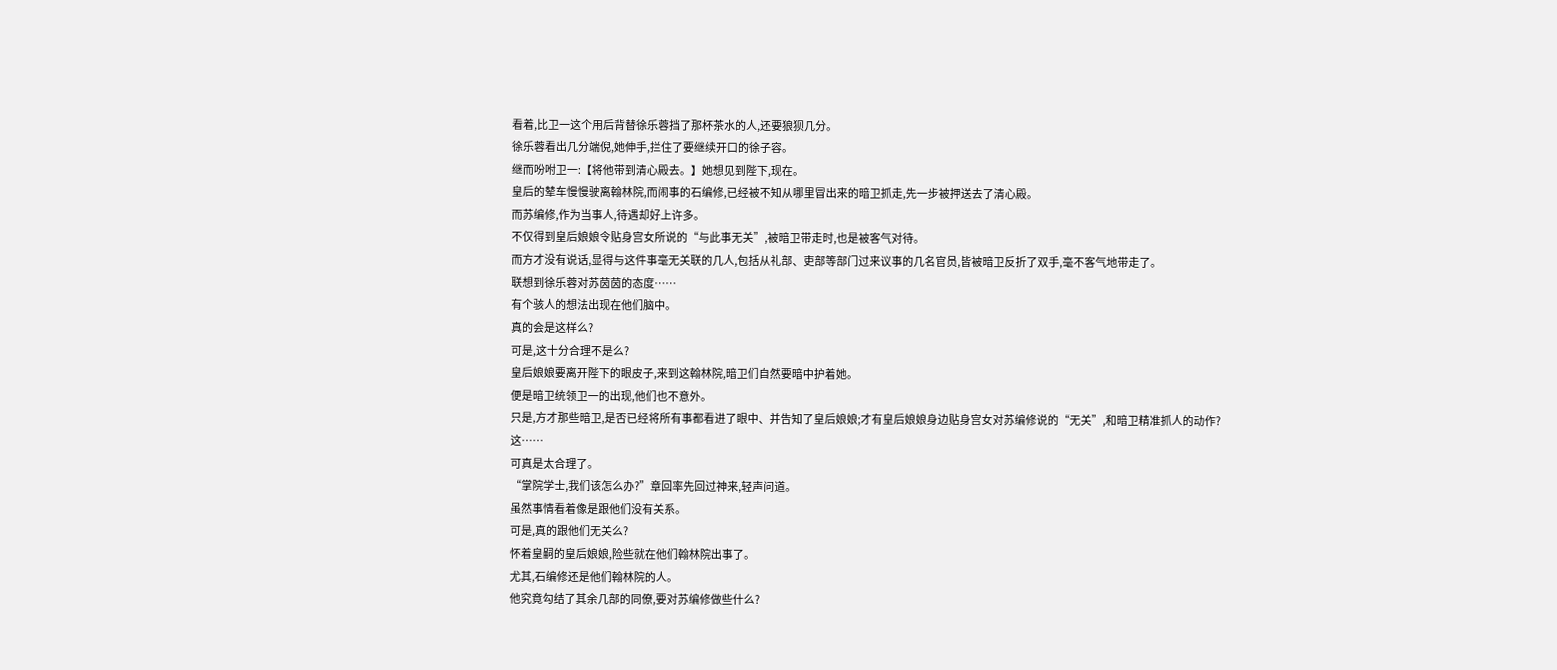看着,比卫一这个用后背替徐乐蓉挡了那杯茶水的人,还要狼狈几分。
徐乐蓉看出几分端倪,她伸手,拦住了要继续开口的徐子容。
继而吩咐卫一:【将他带到清心殿去。】她想见到陛下,现在。
皇后的辇车慢慢驶离翰林院,而闹事的石编修,已经被不知从哪里冒出来的暗卫抓走,先一步被押送去了清心殿。
而苏编修,作为当事人,待遇却好上许多。
不仅得到皇后娘娘令贴身宫女所说的“与此事无关”,被暗卫带走时,也是被客气对待。
而方才没有说话,显得与这件事毫无关联的几人,包括从礼部、吏部等部门过来议事的几名官员,皆被暗卫反折了双手,毫不客气地带走了。
联想到徐乐蓉对苏茵茵的态度……
有个骇人的想法出现在他们脑中。
真的会是这样么?
可是,这十分合理不是么?
皇后娘娘要离开陛下的眼皮子,来到这翰林院,暗卫们自然要暗中护着她。
便是暗卫统领卫一的出现,他们也不意外。
只是,方才那些暗卫,是否已经将所有事都看进了眼中、并告知了皇后娘娘;才有皇后娘娘身边贴身宫女对苏编修说的“无关”,和暗卫精准抓人的动作?
这……
可真是太合理了。
“掌院学士,我们该怎么办?”章回率先回过神来,轻声问道。
虽然事情看着像是跟他们没有关系。
可是,真的跟他们无关么?
怀着皇嗣的皇后娘娘,险些就在他们翰林院出事了。
尤其,石编修还是他们翰林院的人。
他究竟勾结了其余几部的同僚,要对苏编修做些什么?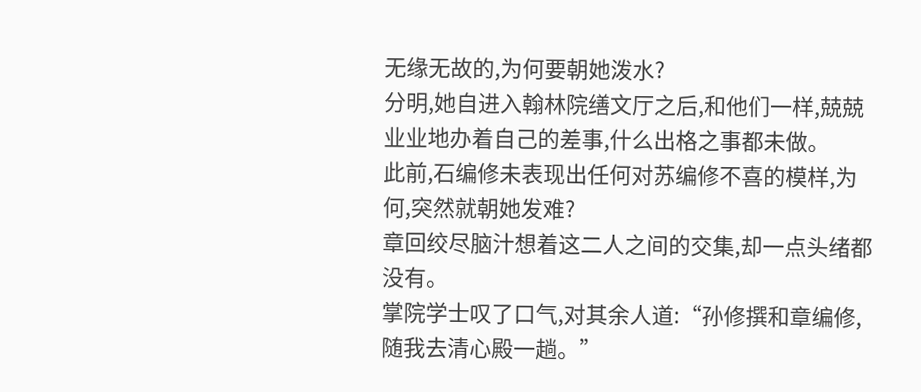无缘无故的,为何要朝她泼水?
分明,她自进入翰林院缮文厅之后,和他们一样,兢兢业业地办着自己的差事,什么出格之事都未做。
此前,石编修未表现出任何对苏编修不喜的模样,为何,突然就朝她发难?
章回绞尽脑汁想着这二人之间的交集,却一点头绪都没有。
掌院学士叹了口气,对其余人道:“孙修撰和章编修,随我去清心殿一趟。”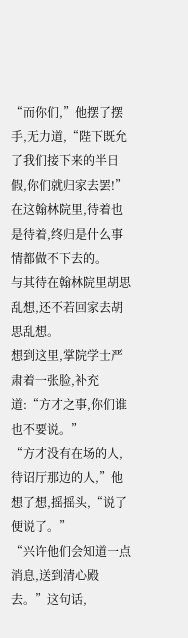“而你们,”他摆了摆手,无力道,“陛下既允了我们接下来的半日假,你们就归家去罢!”
在这翰林院里,待着也是待着,终归是什么事情都做不下去的。
与其待在翰林院里胡思乱想,还不若回家去胡思乱想。
想到这里,掌院学士严肃着一张脸,补充道:“方才之事,你们谁也不要说。”
“方才没有在场的人,待诏厅那边的人,”他想了想,摇摇头,“说了便说了。”
“兴许他们会知道一点消息,送到清心殿去。”这句话,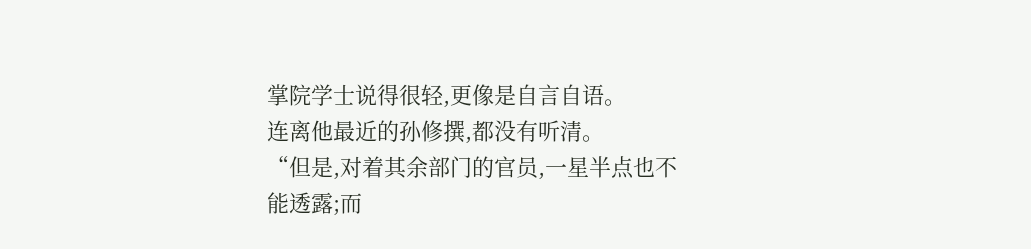掌院学士说得很轻,更像是自言自语。
连离他最近的孙修撰,都没有听清。
“但是,对着其余部门的官员,一星半点也不能透露;而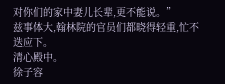对你们的家中妻儿长辈,更不能说。”
兹事体大,翰林院的官员们都晓得轻重,忙不迭应下。
清心殿中。
徐子容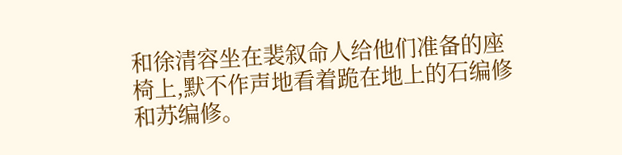和徐清容坐在裴叙命人给他们准备的座椅上,默不作声地看着跪在地上的石编修和苏编修。